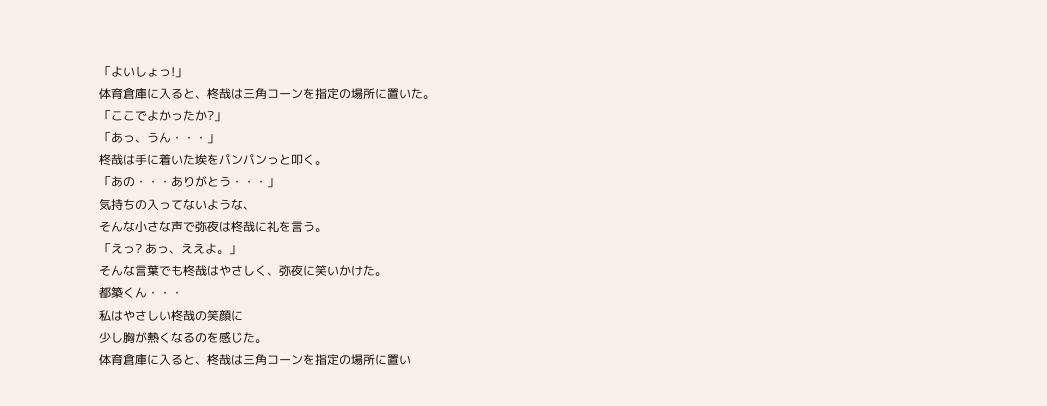「よいしょっ!」
体育倉庫に入ると、柊哉は三角コーンを指定の場所に置いた。
「ここでよかったか?」
「あっ、うん・・・」
柊哉は手に着いた埃をパンパンっと叩く。
「あの・・・ありがとう・・・」
気持ちの入ってないような、
そんな小さな声で弥夜は柊哉に礼を言う。
「えっ? あっ、ええよ。」
そんな言葉でも柊哉はやさしく、弥夜に笑いかけた。
都築くん・・・
私はやさしい柊哉の笑顔に
少し胸が熱くなるのを感じた。
体育倉庫に入ると、柊哉は三角コーンを指定の場所に置い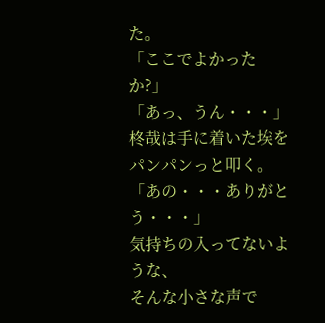た。
「ここでよかったか?」
「あっ、うん・・・」
柊哉は手に着いた埃をパンパンっと叩く。
「あの・・・ありがとう・・・」
気持ちの入ってないような、
そんな小さな声で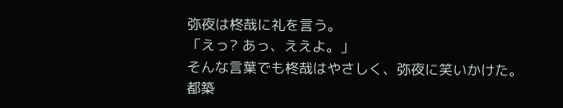弥夜は柊哉に礼を言う。
「えっ? あっ、ええよ。」
そんな言葉でも柊哉はやさしく、弥夜に笑いかけた。
都築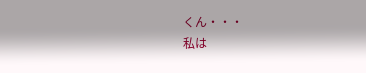くん・・・
私は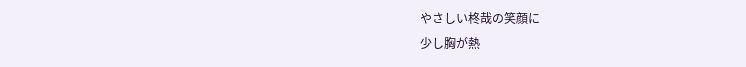やさしい柊哉の笑顔に
少し胸が熱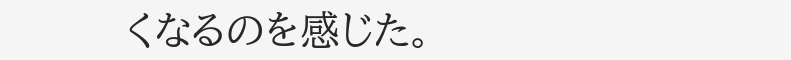くなるのを感じた。